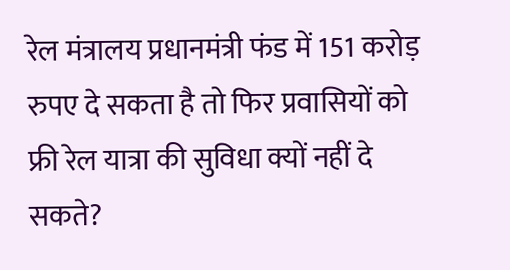रेल मंत्रालय प्रधानमंत्री फंड में 151 करोड़ रुपए दे सकता है तो फिर प्रवासियों को फ्री रेल यात्रा की सुविधा क्यों नहीं दे सकते?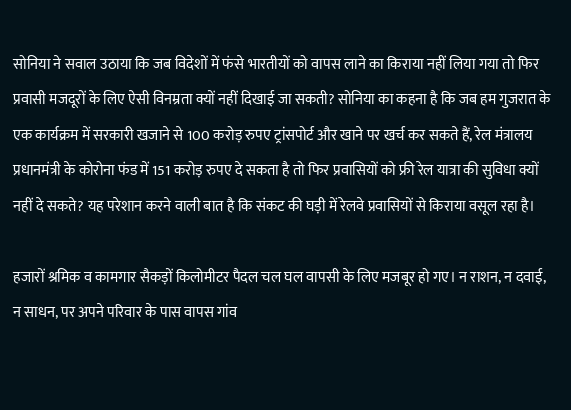सोनिया ने सवाल उठाया कि जब विदेशों में फंसे भारतीयों को वापस लाने का किराया नहीं लिया गया तो फिर प्रवासी मजदूरों के लिए ऐसी विनम्रता क्यों नहीं दिखाई जा सकती? सोनिया का कहना है कि जब हम गुजरात के एक कार्यक्रम में सरकारी खजाने से 100 करोड़ रुपए ट्रांसपोर्ट और खाने पर खर्च कर सकते हैं, रेल मंत्रालय प्रधानमंत्री के कोरोना फंड में 151 करोड़ रुपए दे सकता है तो फिर प्रवासियों को फ्री रेल यात्रा की सुविधा क्यों नहीं दे सकते? यह परेशान करने वाली बात है कि संकट की घड़ी में रेलवे प्रवासियों से किराया वसूल रहा है।

हजारों श्रमिक व कामगार सैकड़ों किलोमीटर पैदल चल घल वापसी के लिए मजबूर हो गए। न राशन, न दवाई, न साधन, पर अपने परिवार के पास वापस गांव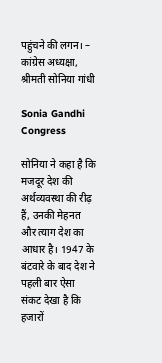पहुंचने की लगन। – कांग्रेस अध्यक्षा, श्रीमती सोनिया गांधी

Sonia Gandhi
Congress

सोनिया ने कहा है कि मजदूर देश की अर्थव्यवस्था की रीढ़ हैं, उनकी मेहनत और त्याग देश का आधार है। 1947 के बंटवारे के बाद देश ने पहली बार ऐसा संकट देखा है कि हजारों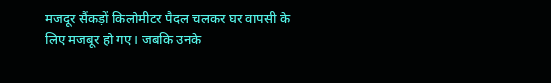मजदूर सैंकड़ों किलोमीटर पैदल चलकर घर वापसी के लिए मजबूर हो गए। जबकि उनके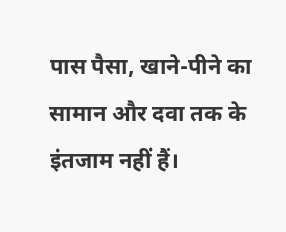पास पैसा, खाने-पीने का सामान और दवा तक के इंतजाम नहीं हैं।